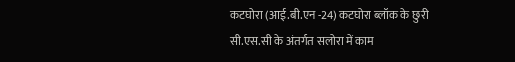कटघोरा (आई.बी.एन -24) कटघोरा ब्लॉक के छुरी सी.एस.सी के अंतर्गत सलोरा में काम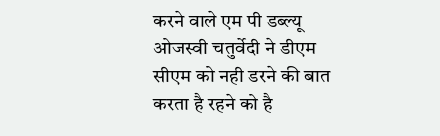करने वाले एम पी डब्ल्यू ओजस्वी चतुर्वेदी ने डीएम सीएम को नही डरने की बात करता है रहने को है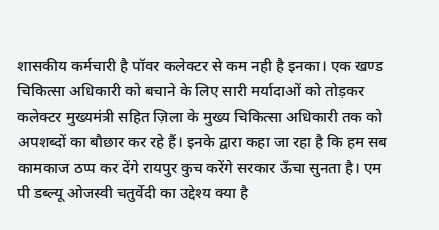शासकीय कर्मचारी है पॉवर कलेक्टर से कम नही है इनका। एक खण्ड चिकित्सा अधिकारी को बचाने के लिए सारी मर्यादाओं को तोड़कर कलेक्टर मुख्यमंत्री सहित ज़िला के मुख्य चिकित्सा अधिकारी तक को अपशब्दों का बौछार कर रहे हैं। इनके द्वारा कहा जा रहा है कि हम सब कामकाज ठप्प कर देंगे रायपुर कुच करेंगे सरकार ऊँचा सुनता है। एम पी डब्ल्यू ओजस्वी चतुर्वेदी का उद्देश्य क्या है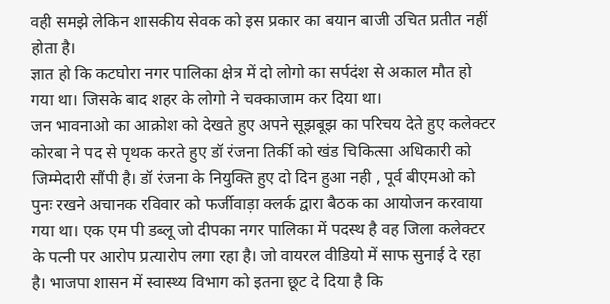वही समझे लेकिन शासकीय सेवक को इस प्रकार का बयान बाजी उचित प्रतीत नहीं होता है।
ज्ञात हो कि कटघोरा नगर पालिका क्षेत्र में दो लोगो का सर्पदंश से अकाल मौत हो गया था। जिसके बाद शहर के लोगो ने चक्काजाम कर दिया था।
जन भावनाओ का आक्रोश को देखते हुए अपने सूझबूझ का परिचय देते हुए कलेक्टर कोरबा ने पद से पृथक करते हुए डॉ रंजना तिर्की को खंड चिकित्सा अधिकारी को जिम्मेदारी सौंपी है। डॉ रंजना के नियुक्ति हुए दो दिन हुआ नही , पूर्व बीएमओ को पुनः रखने अचानक रविवार को फर्जीवाड़ा क्लर्क द्वारा बैठक का आयोजन करवाया गया था। एक एम पी डब्लू जो दीपका नगर पालिका में पदस्थ है वह जिला कलेक्टर के पत्नी पर आरोप प्रत्यारोप लगा रहा है। जो वायरल वीडियो में साफ सुनाई दे रहा है। भाजपा शासन में स्वास्थ्य विभाग को इतना छूट दे दिया है कि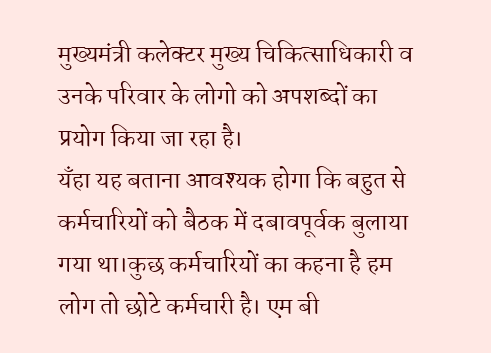मुख्यमंत्री कलेक्टर मुख्य चिकित्साधिकारी व उनके परिवार के लोगो को अपशब्दों का प्रयोग किया जा रहा है।
यँहा यह बताना आवश्यक होगा कि बहुत से कर्मचारियों को बैठक में दबावपूर्वक बुलाया गया था।कुछ कर्मचारियों का कहना है हम लोग तो छोटे कर्मचारी है। एम बी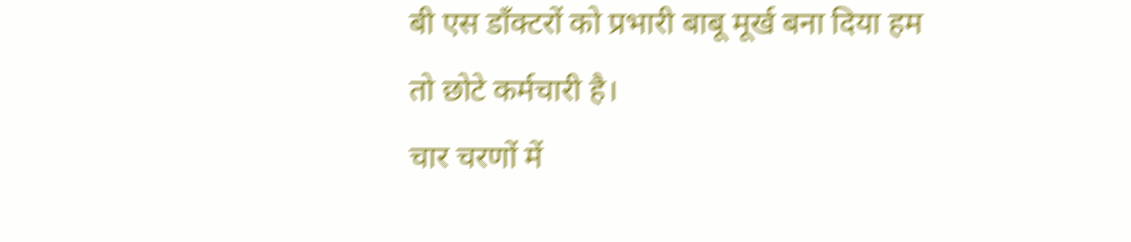बी एस डॉंक्टरों को प्रभारी बाबू मूर्ख बना दिया हम तो छोटे कर्मचारी है।
चार चरणों में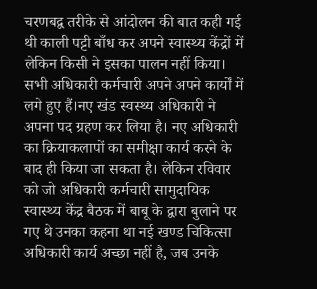चरणबद्व तरीके से आंदोलन की बात कही गई थी काली पट्टी बाँध कर अपने स्वास्थ्य केंद्रों में लेकिन किसी ने इसका पालन नहीं किया। सभी अधिकारी कर्मचारी अपने अपने कार्यों में लगे हुए हैं।नए खंड स्वस्थ्य अधिकारी ने अपना पद ग्रहण कर लिया है। नए अधिकारी का क्रियाकलापों का समीक्षा कार्य करने के बाद ही किया जा सकता है। लेकिन रविवार को जो अधिकारी कर्मचारी सामुदायिक स्वास्थ्य केंद्र बैठक में बाबू के द्वारा बुलाने पर गए थे उनका कहना था नई खण्ड चिकित्सा अधिकारी कार्य अच्छा नहीं है, जब उनके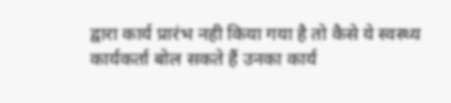द्वारा कार्य प्रारंभ नही किया गया है तो कैसे ये स्वस्थ्य कार्यकर्ता बोल सकते हैं उनका कार्य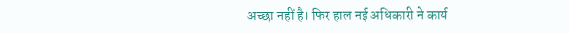अच्छा नहीं है। फिर हाल नई अधिकारी ने कार्य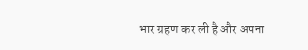भार ग्रहण कर ली है और अपना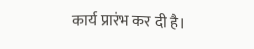कार्य प्रारंभ कर दी है।